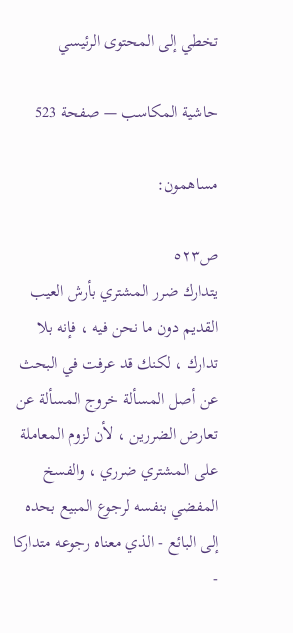تخطي إلى المحتوى الرئيسي

حاشية المكاسب — صفحة 523

مساهمون:

ص٥٢٣
يتدارك ضرر المشتري بأرش العيب القديم دون ما نحن فيه ، فإنه بلا تدارك ، لكنك قد عرفت في البحث عن أصل المسألة خروج المسألة عن تعارض الضررين ، لأن لزوم المعاملة على المشتري ضرري ، والفسخ المفضي بنفسه لرجوع المبيع بحده إلى البائع - الذي معناه رجوعه متداركا -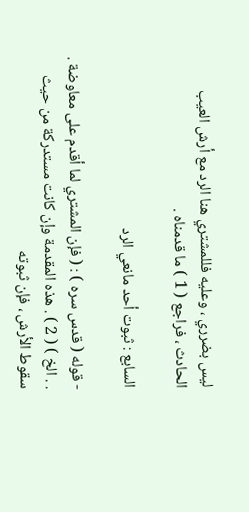ليس بضرري ، وعليه فللمشتري هنا الرد مع أرش العيب الحادث ، فراجع ( 1 ) ما قدمناه .

السابع : ثبوت أحد مانعي الرد

- قوله ( قدس سره ) : ( فإن المشتري لما أقدم على معاوضة . . . الخ ) ( 2 ) . هذه المقدمة وإن كانت مستدركة من حيث سقوط الأرش ، فإن ثبوته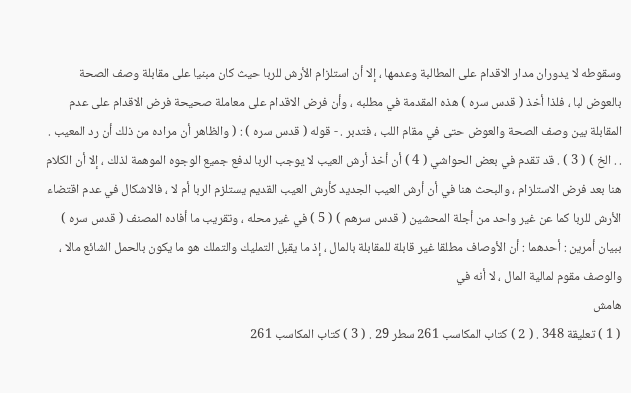وسقوطه لا يدوران مدار الاقدام على المطالبة وعدمها ، إلا أن استلزام الأرش للربا حيث كان مبنيا على مقابلة وصف الصحة بالعوض لبا ، فلذا أخذ ( قدس سره ) هذه المقدمة في مطلبه ، وأن فرض الاقدام على معاملة صحيحة فرض الاقدام على عدم المقابلة بين وصف الصحة والعوض حتى في مقام اللب ، فتدبر . - قوله ( قدس سره ) : ( والظاهر أن مراده من ذلك أن رد المعيب . . . الخ ) ( 3 ) . قد تقدم في بعض الحواشي ( 4 ) أن أخذ أرش العيب لا يوجب الربا لدفع جميع الوجوه الموهمة لذلك ، إلا أن الكلام هنا بعد فرض الاستلزام ، والبحث هنا في أن أرش العيب الجديد كأرش العيب القديم يستلزم الربا أم لا ، فالاشكال في عدم اقتضاء الأرش للربا كما عن غير واحد من أجلة المحشين ( قدس سرهم ) ( 5 ) في غير محله ، وتقريب ما أفاده المصنف ( قدس سره ) ببيان أمرين : أحدهما : أن الأوصاف مطلقا غير قابلة للمقابلة بالمال ، إذ ما يقبل التمليك والتملك هو ما يكون بالحمل الشائع مالا ، والوصف مقوم لمالية المال ، لا أنه في
هامش
( 1 ) تعليقة 348 . ( 2 ) كتاب المكاسب 261 سطر 29 . ( 3 ) كتاب المكاسب 261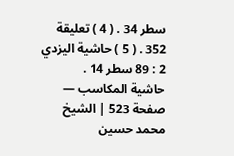سطر 34 . ( 4 ) تعليقة 352 . ( 5 ) حاشية اليزدي 2 : 89 سطر 14 .
حاشية المكاسب — صفحة 523 | الشيخ محمد حسين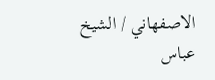الاصفهاني / الشيخ عباس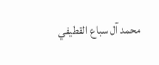محمد آل سباع القطيفي